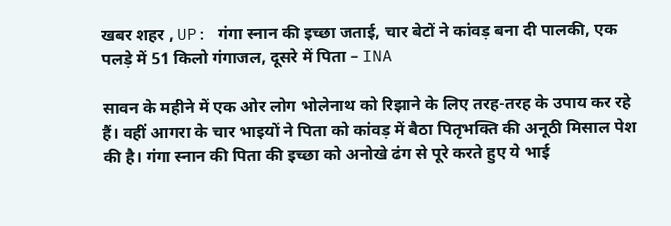खबर शहर , UP: गंगा स्नान की इच्छा जताई, चार बेटों ने कांवड़ बना दी पालकी, एक पलड़े में 51 किलो गंगाजल, दूसरे में पिता – INA

सावन के महीने में एक ओर लोग भोलेनाथ को रिझाने के लिए तरह-तरह के उपाय कर रहे हैं। वहीं आगरा के चार भाइयों ने पिता को कांवड़ में बैठा पितृभक्ति की अनूठी मिसाल पेश की है। गंगा स्नान की पिता की इच्छा को अनोखे ढंग से पूरे करते हुए ये भाई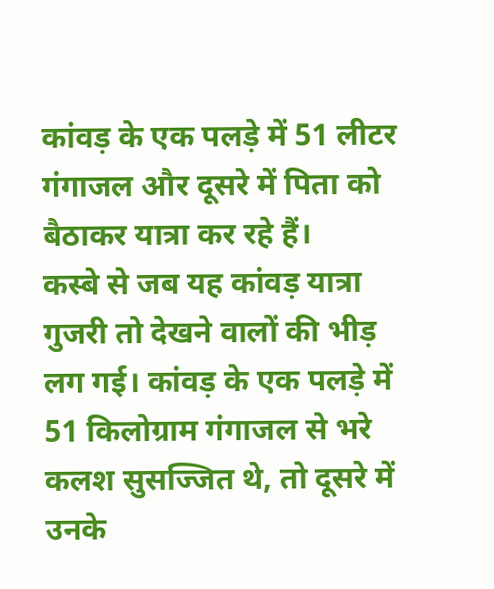कांवड़ के एक पलड़े में 51 लीटर गंगाजल और दूसरे में पिता को बैठाकर यात्रा कर रहे हैं।
कस्बे से जब यह कांवड़ यात्रा गुजरी तो देखने वालों की भीड़ लग गई। कांवड़ के एक पलड़े में 51 किलोग्राम गंगाजल से भरे कलश सुसज्जित थे, तो दूसरे में उनके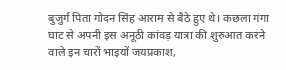बुजुर्ग पिता गोदन सिंह आराम से बैठे हुए थे। कछला गंगा घाट से अपनी इस अनूठी कांवड़ यात्रा की शुरुआत करने वाले इन चारों भाइयों जयप्रकाश,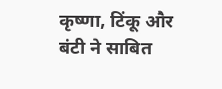कृष्णा, टिंकू और बंटी ने साबित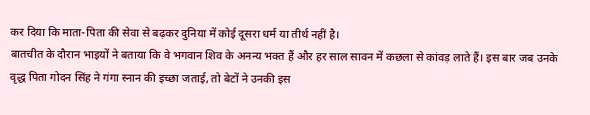कर दिया कि माता-पिता की सेवा से बढ़कर दुनिया में कोई दूसरा धर्म या तीर्थ नहीं है।
बातचीत के दौरान भाइयों ने बताया कि वे भगवान शिव के अनन्य भक्त हैं और हर साल सावन में कछला से कांवड़ लाते हैं। इस बार जब उनके वृद्ध पिता गोदन सिंह ने गंगा स्नान की इच्छा जताई, तो बेटों ने उनकी इस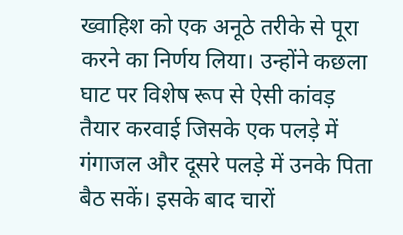ख्वाहिश को एक अनूठे तरीके से पूरा करने का निर्णय लिया। उन्होंने कछला घाट पर विशेष रूप से ऐसी कांवड़ तैयार करवाई जिसके एक पलड़े में गंगाजल और दूसरे पलड़े में उनके पिता बैठ सकें। इसके बाद चारों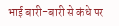भाई बारी-बारी से कंधे पर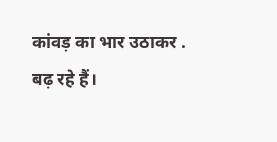कांवड़ का भार उठाकर . बढ़ रहे हैं।